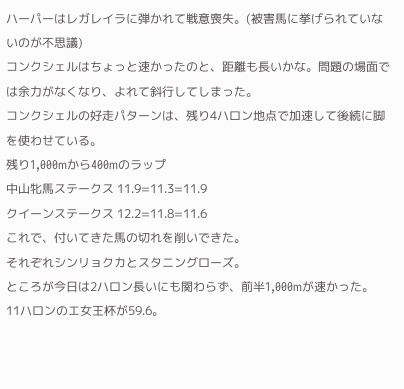ハーパーはレガレイラに弾かれて戦意喪失。(被害馬に挙げられていないのが不思議)
コンクシェルはちょっと速かったのと、距離も長いかな。問題の場面では余力がなくなり、よれて斜行してしまった。
コンクシェルの好走パターンは、残り4ハロン地点で加速して後続に脚を使わせている。
残り1,000mから400mのラップ
中山牝馬ステークス 11.9=11.3=11.9
クイーンステークス 12.2=11.8=11.6
これで、付いてきた馬の切れを削いできた。
それぞれシンリョクカとスタニングローズ。
ところが今日は2ハロン長いにも関わらず、前半1,000mが速かった。
11ハロンのエ女王杯が59.6。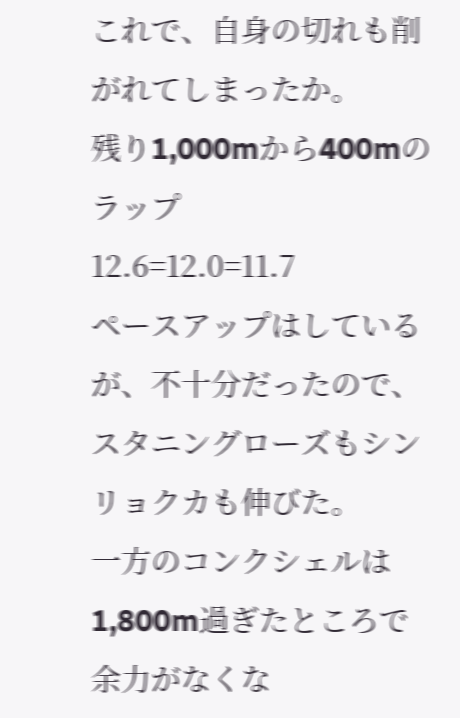これで、自身の切れも削がれてしまったか。
残り1,000mから400mのラップ
12.6=12.0=11.7
ペースアップはしているが、不十分だったので、スタニングローズもシンリョクカも伸びた。
一方のコンクシェルは1,800m過ぎたところで余力がなくな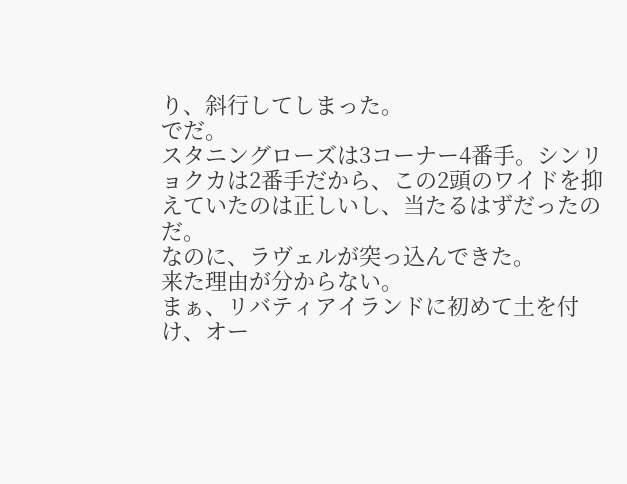り、斜行してしまった。
でだ。
スタニングローズは3コーナー4番手。シンリョクカは2番手だから、この2頭のワイドを抑えていたのは正しいし、当たるはずだったのだ。
なのに、ラヴェルが突っ込んできた。
来た理由が分からない。
まぁ、リバティアイランドに初めて土を付け、オー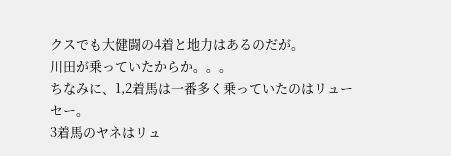クスでも大健闘の4着と地力はあるのだが。
川田が乗っていたからか。。。
ちなみに、1,2着馬は一番多く乗っていたのはリューセー。
3着馬のヤネはリュ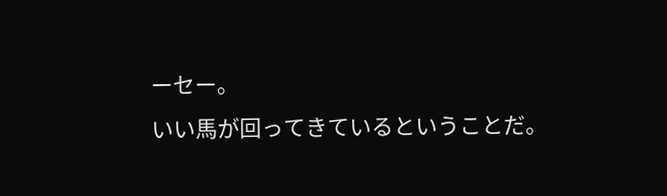ーセー。
いい馬が回ってきているということだ。